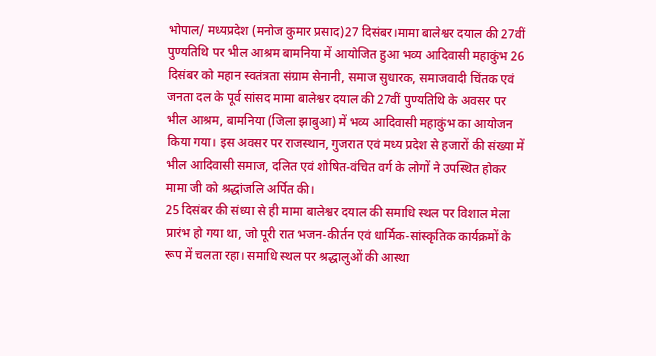भोपाल/ मध्यप्रदेश (मनोज कुमार प्रसाद)27 दिसंबर।मामा बालेश्वर दयाल की 27वीं पुण्यतिथि पर भील आश्रम बामनिया में आयोजित हुआ भव्य आदिवासी महाकुंभ 26 दिसंबर को महान स्वतंत्रता संग्राम सेनानी, समाज सुधारक, समाजवादी चिंतक एवं जनता दल के पूर्व सांसद मामा बालेश्वर दयाल की 27वीं पुण्यतिथि के अवसर पर भील आश्रम, बामनिया (जिला झाबुआ) में भव्य आदिवासी महाकुंभ का आयोजन किया गया। इस अवसर पर राजस्थान, गुजरात एवं मध्य प्रदेश से हजारों की संख्या में भील आदिवासी समाज, दलित एवं शोषित-वंचित वर्ग के लोगों ने उपस्थित होकर मामा जी को श्रद्धांजलि अर्पित की।
25 दिसंबर की संध्या से ही मामा बालेश्वर दयाल की समाधि स्थल पर विशाल मेला प्रारंभ हो गया था, जो पूरी रात भजन-कीर्तन एवं धार्मिक-सांस्कृतिक कार्यक्रमों के रूप में चलता रहा। समाधि स्थल पर श्रद्धालुओं की आस्था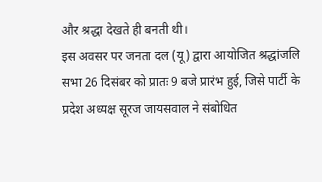और श्रद्धा देखते ही बनती थी।
इस अवसर पर जनता दल (यू) द्वारा आयोजित श्रद्धांजलि सभा 26 दिसंबर को प्रातः 9 बजे प्रारंभ हुई, जिसे पार्टी के प्रदेश अध्यक्ष सूरज जायसवाल ने संबोधित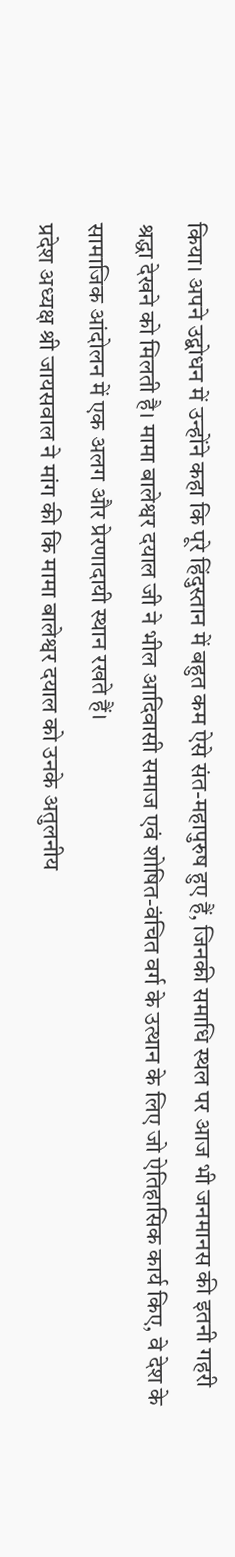किया। अपने उद्बोधन में उन्होंने कहा कि पूरे हिंदुस्तान में बहुत कम ऐसे संत-महापुरुष हुए हैं, जिनकी समाधि स्थल पर आज भी जनमानस की इतनी गहरी श्रद्धा देखने को मिलती है। मामा बालेश्वर दयाल जी ने भील आदिवासी समाज एवं शोषित-वंचित वर्ग के उत्थान के लिए जो ऐतिहासिक कार्य किए, वे देश के सामाजिक आंदोलन में एक अलग और प्रेरणादायी स्थान रखते हैं।
प्रदेश अध्यक्ष श्री जायसवाल ने मांग की कि मामा बालेश्वर दयाल को उनके अतुलनीय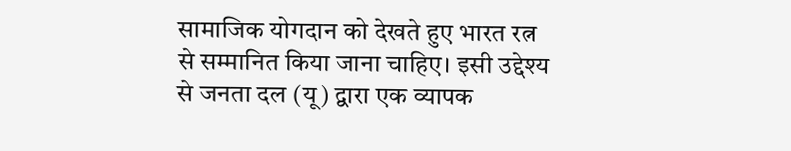सामाजिक योगदान को देखते हुए भारत रत्न से सम्मानित किया जाना चाहिए। इसी उद्देश्य से जनता दल (यू) द्वारा एक व्यापक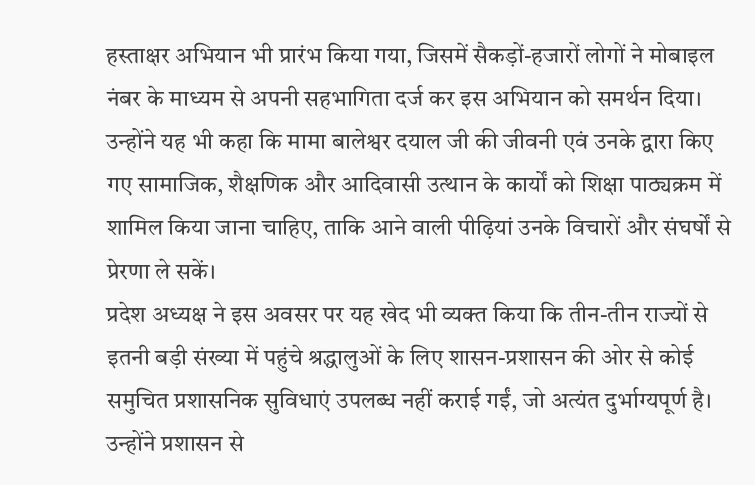हस्ताक्षर अभियान भी प्रारंभ किया गया, जिसमें सैकड़ों-हजारों लोगों ने मोबाइल नंबर के माध्यम से अपनी सहभागिता दर्ज कर इस अभियान को समर्थन दिया।
उन्होंने यह भी कहा कि मामा बालेश्वर दयाल जी की जीवनी एवं उनके द्वारा किए गए सामाजिक, शैक्षणिक और आदिवासी उत्थान के कार्यों को शिक्षा पाठ्यक्रम में शामिल किया जाना चाहिए, ताकि आने वाली पीढ़ियां उनके विचारों और संघर्षों से प्रेरणा ले सकें।
प्रदेश अध्यक्ष ने इस अवसर पर यह खेद भी व्यक्त किया कि तीन-तीन राज्यों से इतनी बड़ी संख्या में पहुंचे श्रद्धालुओं के लिए शासन-प्रशासन की ओर से कोई समुचित प्रशासनिक सुविधाएं उपलब्ध नहीं कराई गईं, जो अत्यंत दुर्भाग्यपूर्ण है। उन्होंने प्रशासन से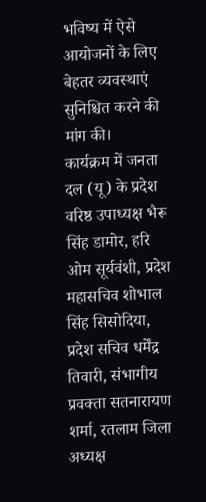भविष्य में ऐसे आयोजनों के लिए बेहतर व्यवस्थाएं सुनिश्चित करने की मांग की।
कार्यक्रम में जनता दल (यू) के प्रदेश वरिष्ठ उपाध्यक्ष भैरू सिंह डामोर, हरि ओम सूर्यवंशी, प्रदेश महासचिव शोभाल सिंह सिसोदिया, प्रदेश सचिव धर्मेंद्र तिवारी, संभागीय प्रवक्ता सतनारायण शर्मा, रतलाम जिला अध्यक्ष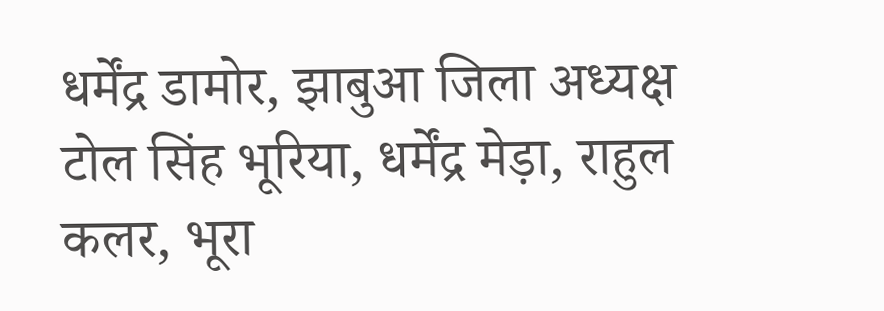धर्मेंद्र डामोर, झाबुआ जिला अध्यक्ष टोल सिंह भूरिया, धर्मेंद्र मेड़ा, राहुल कलर, भूरा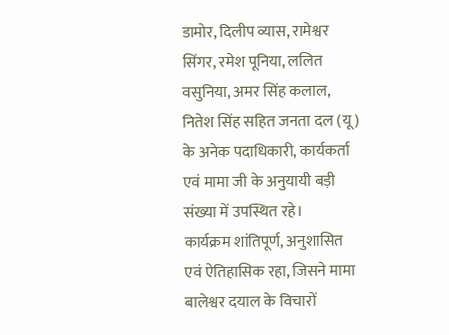डामोर, दिलीप व्यास, रामेश्वर सिंगर, रमेश पूनिया, ललित वसुनिया, अमर सिंह कलाल, नितेश सिंह सहित जनता दल (यू) के अनेक पदाधिकारी, कार्यकर्ता एवं मामा जी के अनुयायी बड़ी संख्या में उपस्थित रहे।
कार्यक्रम शांतिपूर्ण, अनुशासित एवं ऐतिहासिक रहा, जिसने मामा बालेश्वर दयाल के विचारों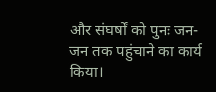और संघर्षों को पुनः जन-जन तक पहुंचाने का कार्य किया।